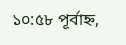১০:৫৮ পূর্বাহ্ন,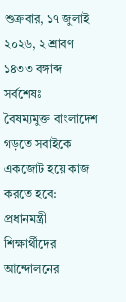শুক্রবার, ১৭ জুলাই ২০২৬, ২ শ্রাবণ ১৪৩৩ বঙ্গাব্দ
সর্বশেষঃ
বৈষম্যমুক্ত বাংলাদেশ গড়তে সবাইকে একজোট হয়ে কাজ করতে হবে: প্রধানমন্ত্রী শিক্ষার্থীদের আন্দোলনের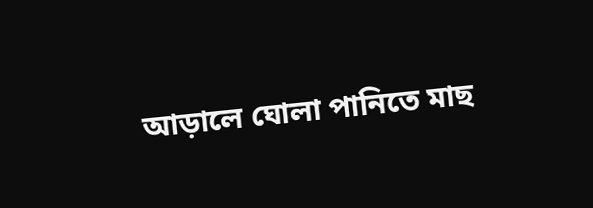আড়ালে ঘোলা পানিতে মাছ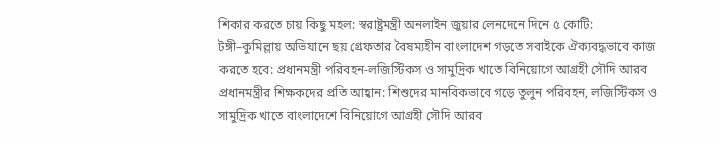শিকার করতে চায় কিছু মহল: স্বরাষ্ট্রমন্ত্রী অনলাইন জুয়ার লেনদেনে দিনে ৫ কোটি: টঙ্গী–কুমিল্লায় অভিযানে ছয় গ্রেফতার বৈষম্যহীন বাংলাদেশ গড়তে সবাইকে ঐক্যবদ্ধভাবে কাজ করতে হবে: প্রধানমন্ত্রী পরিবহন-লজিস্টিকস ও সামুদ্রিক খাতে বিনিয়োগে আগ্রহী সৌদি আরব প্রধানমন্ত্রীর শিক্ষকদের প্রতি আহ্বান: শিশুদের মানবিকভাবে গড়ে তুলুন পরিবহন, লজিস্টিকস ও সামুদ্রিক খাতে বাংলাদেশে বিনিয়োগে আগ্রহী সৌদি আরব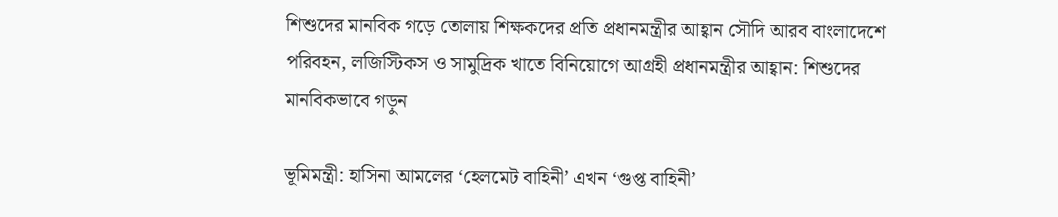শিশুদের মানবিক গড়ে তোলায় শিক্ষকদের প্রতি প্রধানমন্ত্রীর আহ্বান সৌদি আরব বাংলাদেশে পরিবহন, লজিস্টিকস ও সামুদ্রিক খাতে বিনিয়োগে আগ্রহী প্রধানমন্ত্রীর আহ্বান: শিশুদের মানবিকভাবে গড়ুন

ভূমিমন্ত্রী: হাসিনা আমলের ‘হেলমেট বাহিনী’ এখন ‘গুপ্ত বাহিনী’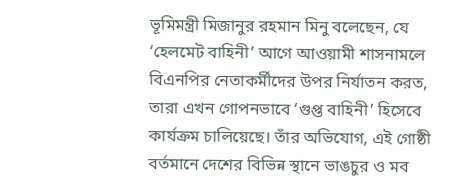ভূমিমন্ত্রী মিজানুর রহমান মিনু বলেছেন, যে ‘হেলমেট বাহিনী’ আগে আওয়ামী শাসনামলে বিএনপির নেতাকর্মীদের উপর নির্যাতন করত, তারা এখন গোপনভাবে ‘গুপ্ত বাহিনী’ হিসেবে কার্যক্রম চালিয়েছে। তাঁর অভিযোগ, এই গোষ্ঠী বর্তমানে দেশের বিভিন্ন স্থানে ভাঙচুর ও মব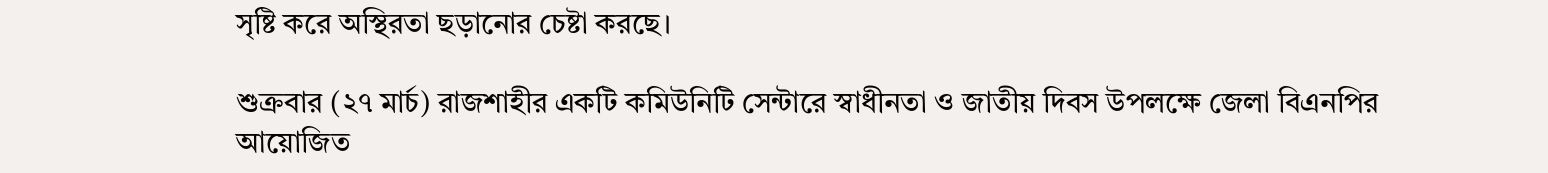সৃষ্টি করে অস্থিরতা ছড়ানোর চেষ্টা করছে।

শুক্রবার (২৭ মার্চ) রাজশাহীর একটি কমিউনিটি সেন্টারে স্বাধীনতা ও জাতীয় দিবস উপলক্ষে জেলা বিএনপির আয়োজিত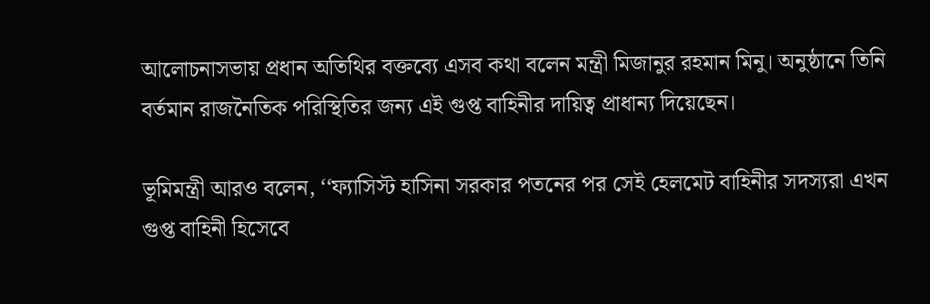আলোচনাসভায় প্রধান অতিথির বক্তব্যে এসব কথা বলেন মন্ত্রী মিজানুর রহমান মিনু। অনুষ্ঠানে তিনি বর্তমান রাজনৈতিক পরিস্থিতির জন্য এই গুপ্ত বাহিনীর দায়িত্ব প্রাধান্য দিয়েছেন।

ভূমিমন্ত্রী আরও বলেন, ‘‘ফ্যাসিস্ট হাসিনা সরকার পতনের পর সেই হেলমেট বাহিনীর সদস্যরা এখন গুপ্ত বাহিনী হিসেবে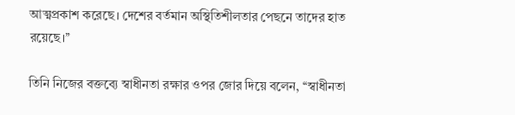আত্মপ্রকাশ করেছে। দেশের বর্তমান অস্থিতিশীলতার পেছনে তাদের হাত রয়েছে।’’

তিনি নিজের বক্তব্যে স্বাধীনতা রক্ষার ওপর জোর দিয়ে বলেন, ‘‘স্বাধীনতা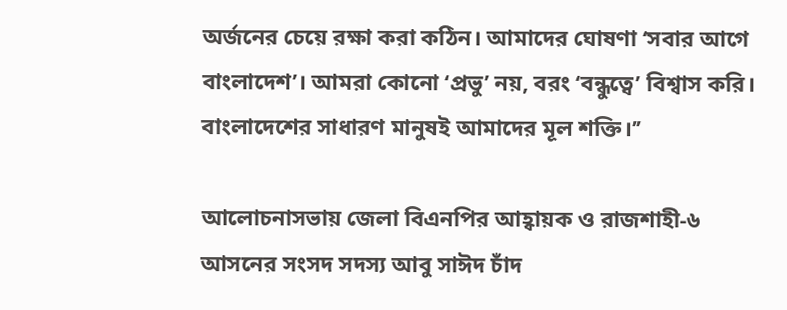অর্জনের চেয়ে রক্ষা করা কঠিন। আমাদের ঘোষণা ‘সবার আগে বাংলাদেশ’। আমরা কোনো ‘প্রভু’ নয়, বরং ‘বন্ধুত্বে’ বিশ্বাস করি। বাংলাদেশের সাধারণ মানুষই আমাদের মূল শক্তি।’’

আলোচনাসভায় জেলা বিএনপির আহ্বায়ক ও রাজশাহী-৬ আসনের সংসদ সদস্য আবু সাঈদ চাঁদ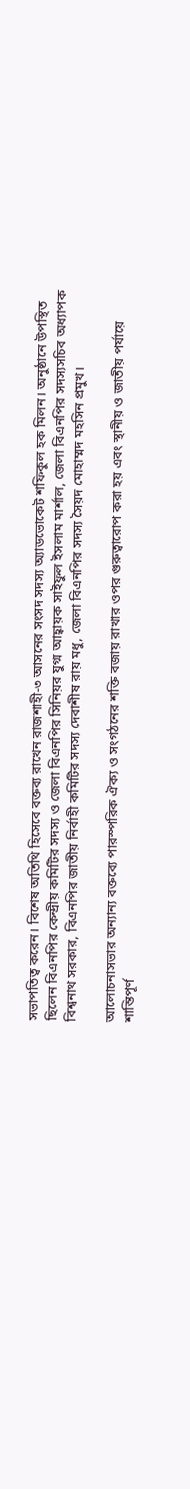সভাপতিত্ব করেন। বিশেষ অতিথি হিসেবে বক্তব্য রাখেন রাজশাহী-৩ আসনের সংসদ সদস্য অ্যাডভোকেট শফিকুল হক মিলন। অনুষ্ঠানে উপস্থিত ছিলেন বিএনপির কেন্দ্রীয় কমিটির সদস্য ও জেলা বিএনপির সিনিয়র যুগ্ম আহ্বায়ক সাইফুল ইসলাম মার্শাল, জেলা বিএনপির সদস্যসচিব অধ্যাপক বিশ্বনাথ সরকার, বিএনপির জাতীয় নির্বাহী কমিটির সদস্য দেবাশীষ রায় মধু, জেলা বিএনপির সদস্য সৈয়দ মোহাম্মদ মহসিন প্রমুখ।

আলোচনাসভার অন্যান্য বক্তব্যে পারস্পরিক ঐক্য ও সংগঠনের শক্তি বজায় রাখার ওপর গুরুত্বারোপ করা হয় এবং স্থানীয় ও জাতীয় পর্যায়ে শান্তিপূর্ণ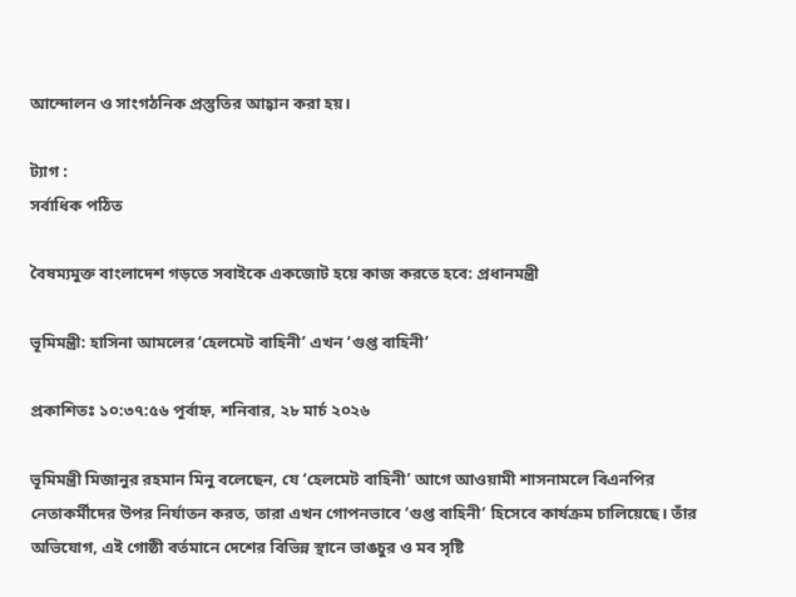আন্দোলন ও সাংগঠনিক প্রস্তুতির আহ্বান করা হয়।

ট্যাগ :
সর্বাধিক পঠিত

বৈষম্যমুক্ত বাংলাদেশ গড়তে সবাইকে একজোট হয়ে কাজ করতে হবে: প্রধানমন্ত্রী

ভূমিমন্ত্রী: হাসিনা আমলের ‘হেলমেট বাহিনী’ এখন ‘গুপ্ত বাহিনী’

প্রকাশিতঃ ১০:৩৭:৫৬ পূর্বাহ্ন, শনিবার, ২৮ মার্চ ২০২৬

ভূমিমন্ত্রী মিজানুর রহমান মিনু বলেছেন, যে ‘হেলমেট বাহিনী’ আগে আওয়ামী শাসনামলে বিএনপির নেতাকর্মীদের উপর নির্যাতন করত, তারা এখন গোপনভাবে ‘গুপ্ত বাহিনী’ হিসেবে কার্যক্রম চালিয়েছে। তাঁর অভিযোগ, এই গোষ্ঠী বর্তমানে দেশের বিভিন্ন স্থানে ভাঙচুর ও মব সৃষ্টি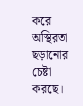করে অস্থিরতা ছড়ানোর চেষ্টা করছে।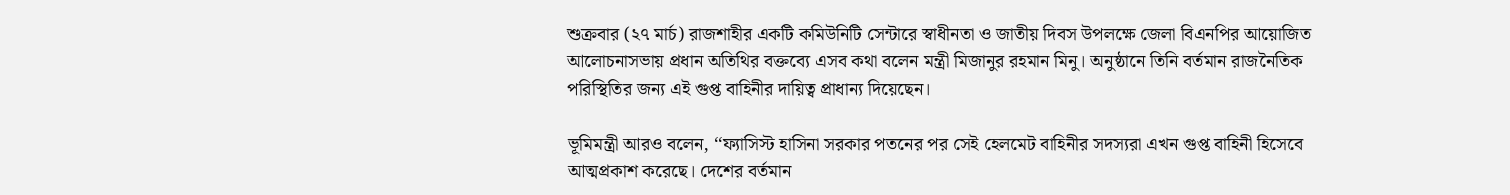শুক্রবার (২৭ মার্চ) রাজশাহীর একটি কমিউনিটি সেন্টারে স্বাধীনতা ও জাতীয় দিবস উপলক্ষে জেলা বিএনপির আয়োজিত আলোচনাসভায় প্রধান অতিথির বক্তব্যে এসব কথা বলেন মন্ত্রী মিজানুর রহমান মিনু। অনুষ্ঠানে তিনি বর্তমান রাজনৈতিক পরিস্থিতির জন্য এই গুপ্ত বাহিনীর দায়িত্ব প্রাধান্য দিয়েছেন।

ভূমিমন্ত্রী আরও বলেন, ‘‘ফ্যাসিস্ট হাসিনা সরকার পতনের পর সেই হেলমেট বাহিনীর সদস্যরা এখন গুপ্ত বাহিনী হিসেবে আত্মপ্রকাশ করেছে। দেশের বর্তমান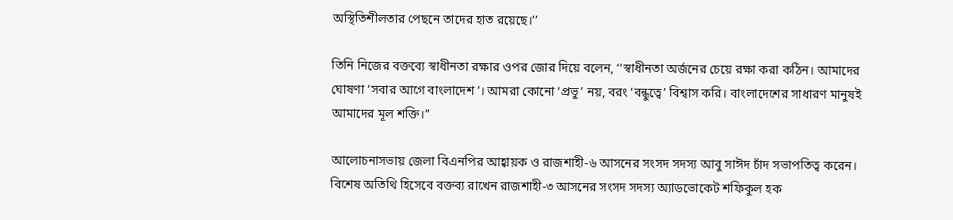অস্থিতিশীলতার পেছনে তাদের হাত রয়েছে।’’

তিনি নিজের বক্তব্যে স্বাধীনতা রক্ষার ওপর জোর দিয়ে বলেন, ‘‘স্বাধীনতা অর্জনের চেয়ে রক্ষা করা কঠিন। আমাদের ঘোষণা ‘সবার আগে বাংলাদেশ’। আমরা কোনো ‘প্রভু’ নয়, বরং ‘বন্ধুত্বে’ বিশ্বাস করি। বাংলাদেশের সাধারণ মানুষই আমাদের মূল শক্তি।’’

আলোচনাসভায় জেলা বিএনপির আহ্বায়ক ও রাজশাহী-৬ আসনের সংসদ সদস্য আবু সাঈদ চাঁদ সভাপতিত্ব করেন। বিশেষ অতিথি হিসেবে বক্তব্য রাখেন রাজশাহী-৩ আসনের সংসদ সদস্য অ্যাডভোকেট শফিকুল হক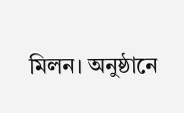মিলন। অনুষ্ঠানে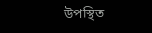উপস্থিত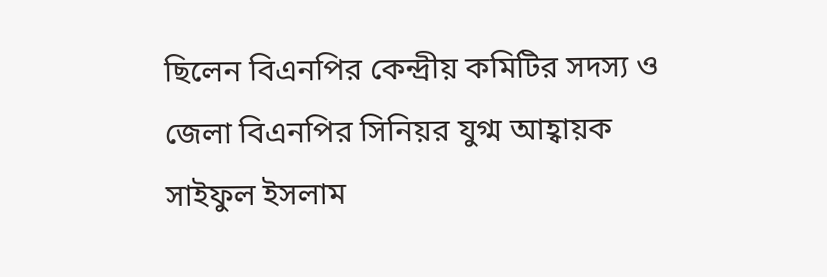ছিলেন বিএনপির কেন্দ্রীয় কমিটির সদস্য ও জেলা বিএনপির সিনিয়র যুগ্ম আহ্বায়ক সাইফুল ইসলাম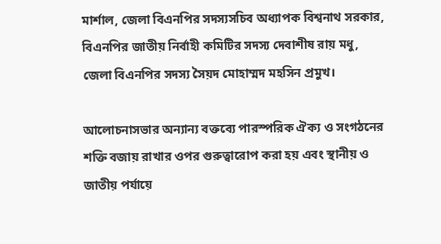মার্শাল, জেলা বিএনপির সদস্যসচিব অধ্যাপক বিশ্বনাথ সরকার, বিএনপির জাতীয় নির্বাহী কমিটির সদস্য দেবাশীষ রায় মধু, জেলা বিএনপির সদস্য সৈয়দ মোহাম্মদ মহসিন প্রমুখ।

আলোচনাসভার অন্যান্য বক্তব্যে পারস্পরিক ঐক্য ও সংগঠনের শক্তি বজায় রাখার ওপর গুরুত্বারোপ করা হয় এবং স্থানীয় ও জাতীয় পর্যায়ে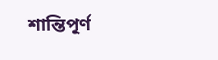শান্তিপূর্ণ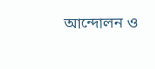আন্দোলন ও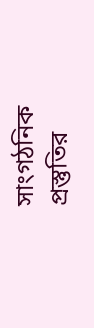সাংগঠনিক প্রস্তুতির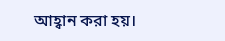আহ্বান করা হয়।